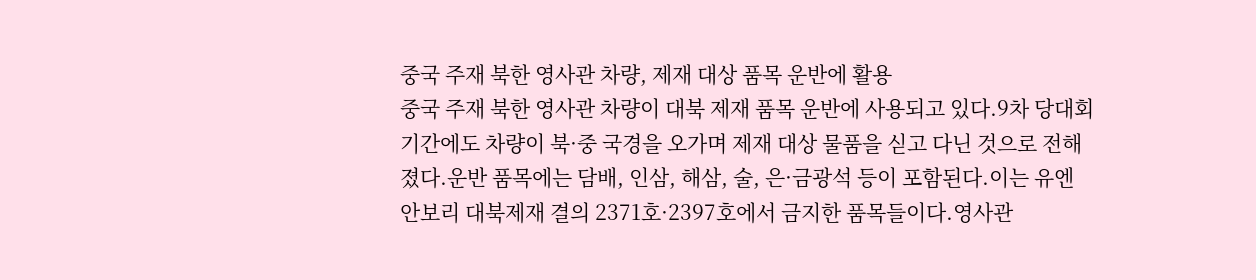중국 주재 북한 영사관 차량, 제재 대상 품목 운반에 활용
중국 주재 북한 영사관 차량이 대북 제재 품목 운반에 사용되고 있다.9차 당대회 기간에도 차량이 북·중 국경을 오가며 제재 대상 물품을 싣고 다닌 것으로 전해졌다.운반 품목에는 담배, 인삼, 해삼, 술, 은·금광석 등이 포함된다.이는 유엔 안보리 대북제재 결의 2371호·2397호에서 금지한 품목들이다.영사관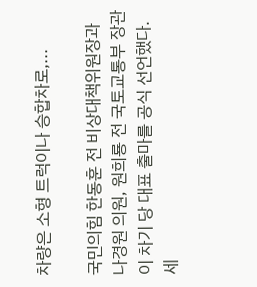차량은 소형 트럭이나 승합차로,...

국민의힘 한동훈 전 비상대책위원장과 나경원 의원, 원희룡 전 국토교통부 장관이 차기 당 대표 출마를 공식 선언했다.
세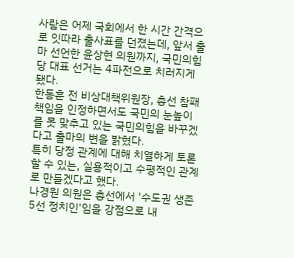사람은 어제 국회에서 한 시간 간격으로 잇따라 출사표를 던졌는데, 앞서 출마 선언한 윤상현 의원까지, 국민의힘 당 대표 선거는 4파전으로 치러지게 됐다.
한동훈 전 비상대책위원장, 총선 참패 책임을 인정하면서도 국민의 눈높이를 못 맞추고 있는 국민의힘을 바꾸겠다고 출마의 변을 밝혔다.
특히 당정 관계에 대해 치열하게 토론할 수 있는, 실용적이고 수평적인 관계로 만들겠다고 했다.
나경원 의원은 총선에서 '수도권 생존 5선 정치인'임을 강점으로 내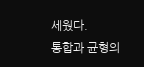세웠다.
통합과 균형의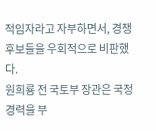적임자라고 자부하면서, 경쟁 후보들을 우회적으로 비판했다.
원희룡 전 국토부 장관은 국정 경력을 부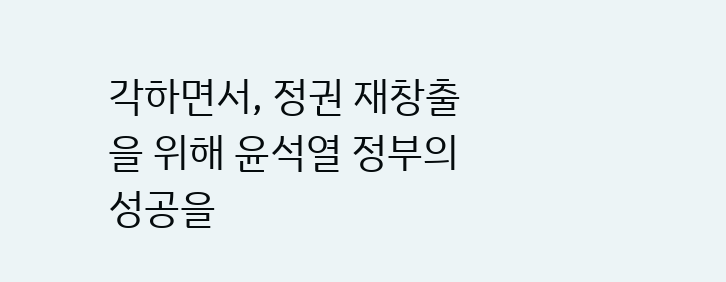각하면서, 정권 재창출을 위해 윤석열 정부의 성공을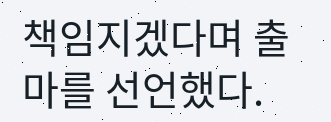책임지겠다며 출마를 선언했다.